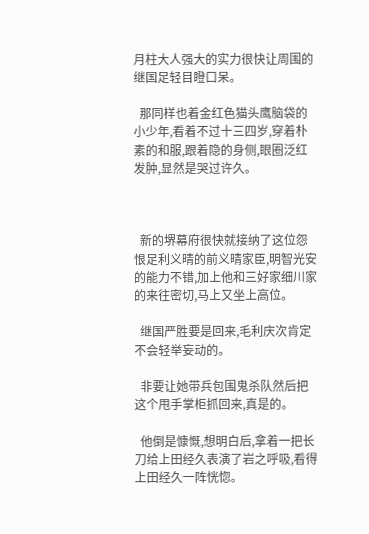月柱大人强大的实力很快让周围的继国足轻目瞪口呆。

  那同样也着金红色猫头鹰脑袋的小少年,看着不过十三四岁,穿着朴素的和服,跟着隐的身侧,眼圈泛红发肿,显然是哭过许久。



  新的堺幕府很快就接纳了这位怨恨足利义晴的前义晴家臣,明智光安的能力不错,加上他和三好家细川家的来往密切,马上又坐上高位。

  继国严胜要是回来,毛利庆次肯定不会轻举妄动的。

  非要让她带兵包围鬼杀队然后把这个甩手掌柜抓回来,真是的。

  他倒是慷慨,想明白后,拿着一把长刀给上田经久表演了岩之呼吸,看得上田经久一阵恍惚。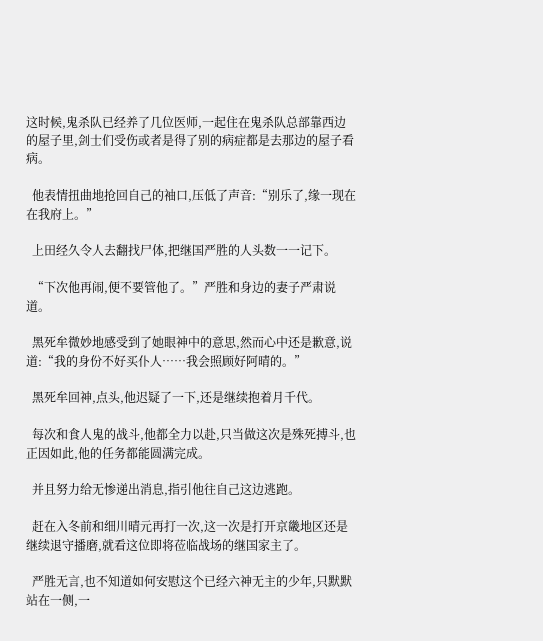这时候,鬼杀队已经养了几位医师,一起住在鬼杀队总部靠西边的屋子里,剑士们受伤或者是得了别的病症都是去那边的屋子看病。

  他表情扭曲地抢回自己的袖口,压低了声音:“别乐了,缘一现在在我府上。”

  上田经久令人去翻找尸体,把继国严胜的人头数一一记下。

  “下次他再闹,便不要管他了。”严胜和身边的妻子严肃说道。

  黑死牟微妙地感受到了她眼神中的意思,然而心中还是歉意,说道:“我的身份不好买仆人……我会照顾好阿晴的。”

  黑死牟回神,点头,他迟疑了一下,还是继续抱着月千代。

  每次和食人鬼的战斗,他都全力以赴,只当做这次是殊死搏斗,也正因如此,他的任务都能圆满完成。

  并且努力给无惨递出消息,指引他往自己这边逃跑。

  赶在入冬前和细川晴元再打一次,这一次是打开京畿地区还是继续退守播磨,就看这位即将莅临战场的继国家主了。

  严胜无言,也不知道如何安慰这个已经六神无主的少年,只默默站在一侧,一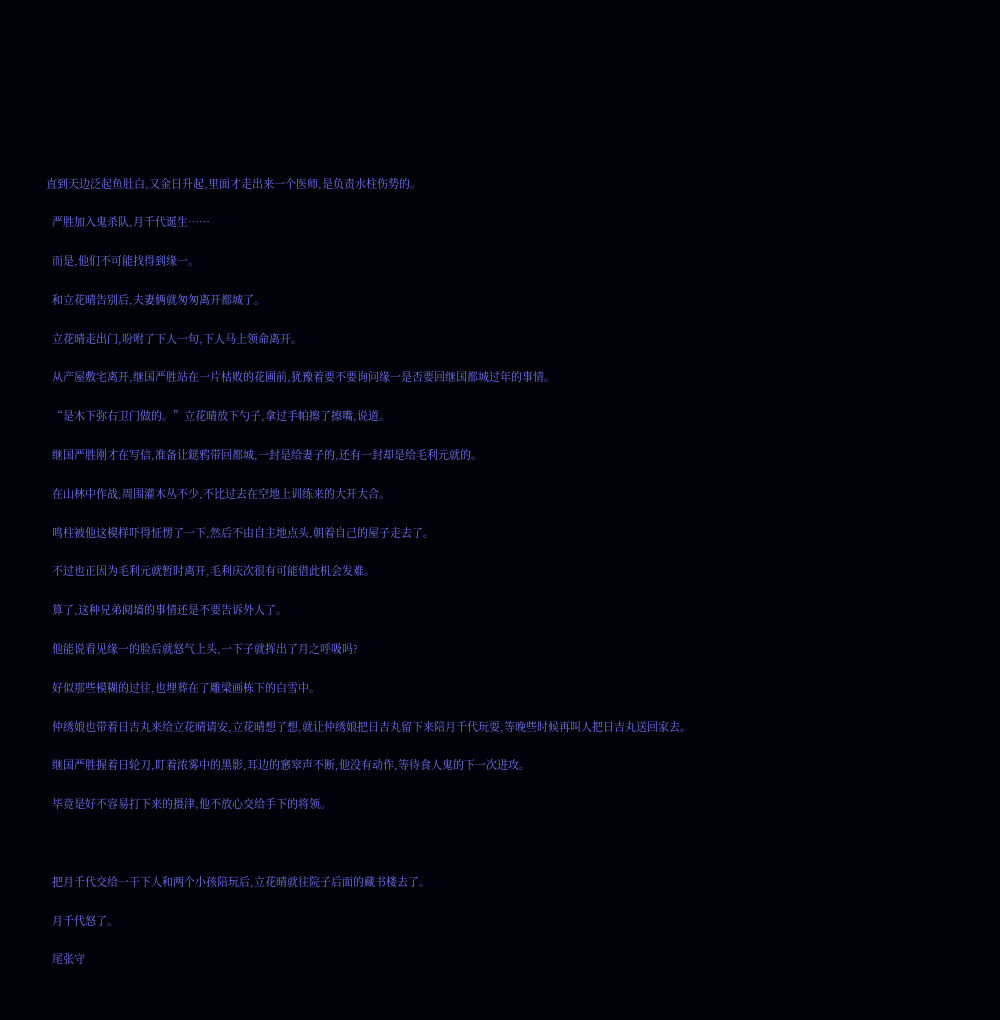直到天边泛起鱼肚白,又金日升起,里面才走出来一个医师,是负责水柱伤势的。

  严胜加入鬼杀队,月千代诞生……

  而是,他们不可能找得到缘一。

  和立花晴告别后,夫妻俩就匆匆离开都城了。

  立花晴走出门,吩咐了下人一句,下人马上领命离开。

  从产屋敷宅离开,继国严胜站在一片枯败的花圃前,犹豫着要不要询问缘一是否要回继国都城过年的事情。

  “是木下弥右卫门做的。”立花晴放下勺子,拿过手帕擦了擦嘴,说道。

  继国严胜刚才在写信,准备让鎹鸦带回都城,一封是给妻子的,还有一封却是给毛利元就的。

  在山林中作战,周围灌木丛不少,不比过去在空地上训练来的大开大合。

  鸣柱被他这模样吓得怔愣了一下,然后不由自主地点头,朝着自己的屋子走去了。

  不过也正因为毛利元就暂时离开,毛利庆次很有可能借此机会发难。

  算了,这种兄弟阋墙的事情还是不要告诉外人了。

  他能说看见缘一的脸后就怒气上头,一下子就挥出了月之呼吸吗?

  好似那些模糊的过往,也埋葬在了雕梁画栋下的白雪中。

  仲绣娘也带着日吉丸来给立花晴请安,立花晴想了想,就让仲绣娘把日吉丸留下来陪月千代玩耍,等晚些时候再叫人把日吉丸送回家去。

  继国严胜握着日轮刀,盯着浓雾中的黑影,耳边的窸窣声不断,他没有动作,等待食人鬼的下一次进攻。

  毕竟是好不容易打下来的摄津,他不放心交给手下的将领。



  把月千代交给一干下人和两个小孩陪玩后,立花晴就往院子后面的藏书楼去了。

  月千代怒了。

  尾张守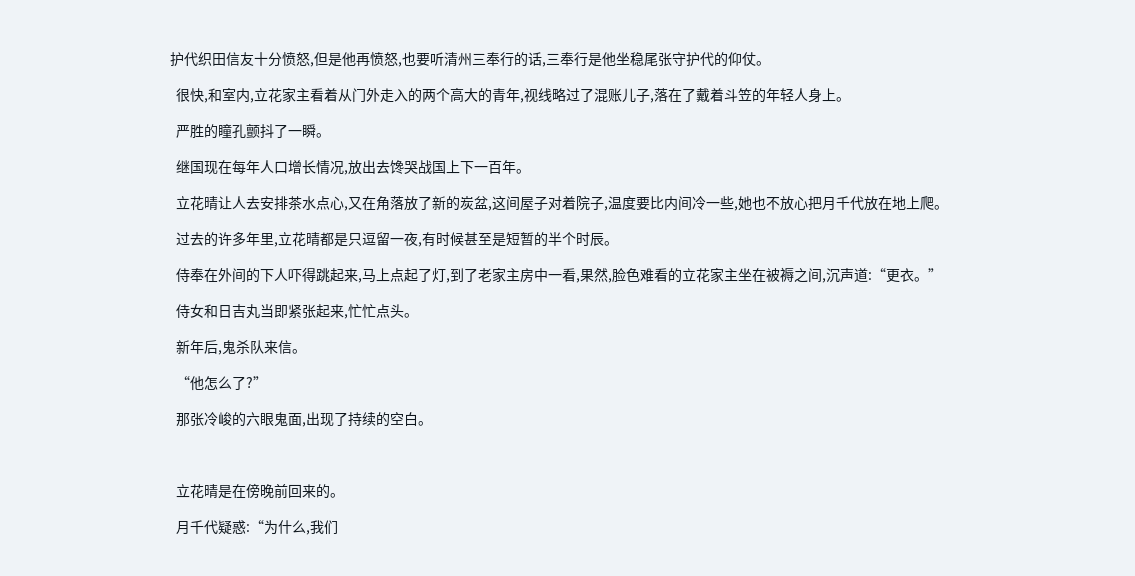护代织田信友十分愤怒,但是他再愤怒,也要听清州三奉行的话,三奉行是他坐稳尾张守护代的仰仗。

  很快,和室内,立花家主看着从门外走入的两个高大的青年,视线略过了混账儿子,落在了戴着斗笠的年轻人身上。

  严胜的瞳孔颤抖了一瞬。

  继国现在每年人口增长情况,放出去馋哭战国上下一百年。

  立花晴让人去安排茶水点心,又在角落放了新的炭盆,这间屋子对着院子,温度要比内间冷一些,她也不放心把月千代放在地上爬。

  过去的许多年里,立花晴都是只逗留一夜,有时候甚至是短暂的半个时辰。

  侍奉在外间的下人吓得跳起来,马上点起了灯,到了老家主房中一看,果然,脸色难看的立花家主坐在被褥之间,沉声道:“更衣。”

  侍女和日吉丸当即紧张起来,忙忙点头。

  新年后,鬼杀队来信。

  “他怎么了?”

  那张冷峻的六眼鬼面,出现了持续的空白。



  立花晴是在傍晚前回来的。

  月千代疑惑:“为什么,我们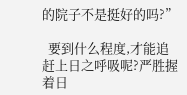的院子不是挺好的吗?”

  要到什么程度,才能追赶上日之呼吸呢?严胜握着日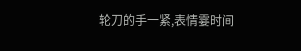轮刀的手一紧,表情霎时间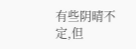有些阴晴不定,但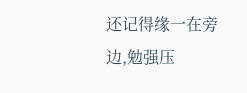还记得缘一在旁边,勉强压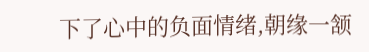下了心中的负面情绪,朝缘一颔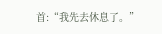首:“我先去休息了。”